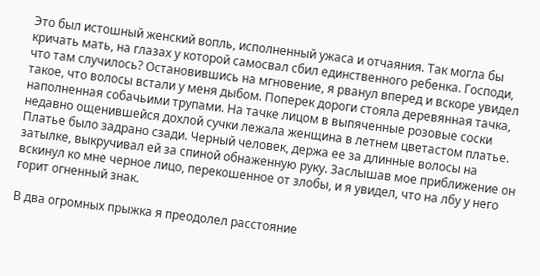Это был истошный женский вопль, исполненный ужаса и отчаяния. Так могла бы кричать мать, на глазах у которой самосвал сбил единственного ребенка. Господи, что там случилось? Остановившись на мгновение, я рванул вперед и вскоре увидел такое, что волосы встали у меня дыбом. Поперек дороги стояла деревянная тачка, наполненная собачьими трупами. На тачке лицом в выпяченные розовые соски недавно ощенившейся дохлой сучки лежала женщина в летнем цветастом платье. Платье было задрано сзади. Черный человек, держа ее за длинные волосы на затылке, выкручивал ей за спиной обнаженную руку. Заслышав мое приближение он вскинул ко мне черное лицо, перекошенное от злобы, и я увидел, что на лбу у него горит огненный знак.

В два огромных прыжка я преодолел расстояние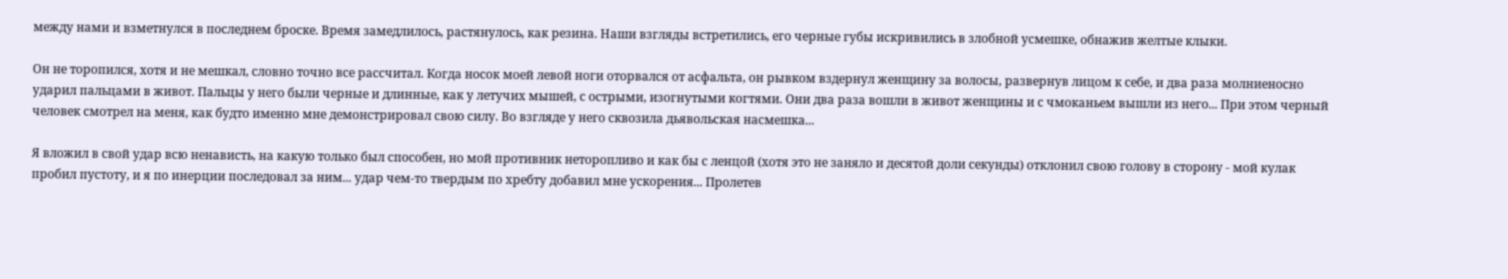между нами и взметнулся в последнем броске. Время замедлилось, растянулось, как резина. Наши взгляды встретились, его черные губы искривились в злобной усмешке, обнажив желтые клыки.

Он не торопился, хотя и не мешкал, словно точно все рассчитал. Когда носок моей левой ноги оторвался от асфальта, он рывком вздернул женщину за волосы, развернув лицом к себе, и два раза молниеносно ударил пальцами в живот. Пальцы у него были черные и длинные, как у летучих мышей, с острыми, изогнутыми когтями. Они два раза вошли в живот женщины и с чмоканьем вышли из него... При этом черный человек смотрел на меня, как будто именно мне демонстрировал свою силу. Во взгляде у него сквозила дьявольская насмешка...

Я вложил в свой удар всю ненависть, на какую только был способен, но мой противник неторопливо и как бы с ленцой (хотя это не заняло и десятой доли секунды) отклонил свою голову в сторону - мой кулак пробил пустоту, и я по инерции последовал за ним... удар чем-то твердым по хребту добавил мне ускорения... Пролетев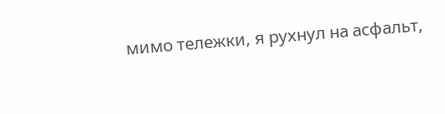мимо тележки, я рухнул на асфальт,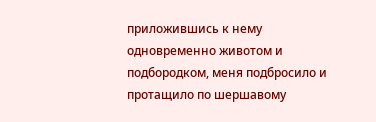приложившись к нему одновременно животом и подбородком, меня подбросило и протащило по шершавому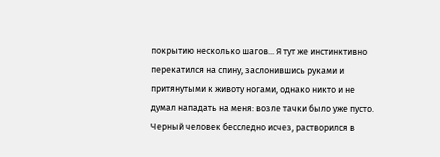покрытию несколько шагов... Я тут же инстинктивно перекатился на спину, заслонившись руками и притянутыми к животу ногами, однако никто и не думал нападать на меня: возле тачки было уже пусто. Черный человек бесследно исчез, растворился в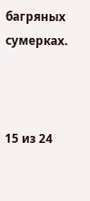багряных сумерках.



15 из 24